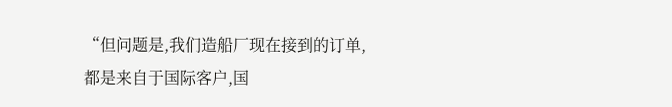“但问题是,我们造船厂现在接到的订单,都是来自于国际客户,国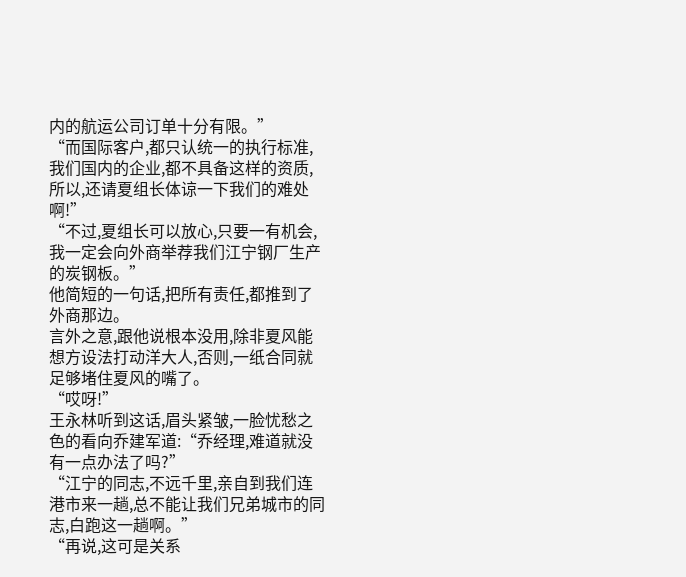内的航运公司订单十分有限。”
“而国际客户,都只认统一的执行标准,我们国内的企业,都不具备这样的资质,所以,还请夏组长体谅一下我们的难处啊!”
“不过,夏组长可以放心,只要一有机会,我一定会向外商举荐我们江宁钢厂生产的炭钢板。”
他简短的一句话,把所有责任,都推到了外商那边。
言外之意,跟他说根本没用,除非夏风能想方设法打动洋大人,否则,一纸合同就足够堵住夏风的嘴了。
“哎呀!”
王永林听到这话,眉头紧皱,一脸忧愁之色的看向乔建军道:“乔经理,难道就没有一点办法了吗?”
“江宁的同志,不远千里,亲自到我们连港市来一趟,总不能让我们兄弟城市的同志,白跑这一趟啊。”
“再说,这可是关系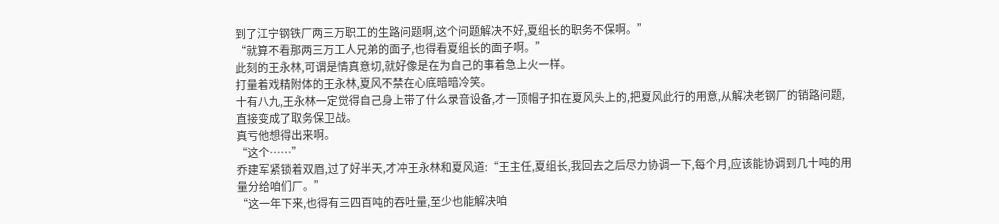到了江宁钢铁厂两三万职工的生路问题啊,这个问题解决不好,夏组长的职务不保啊。”
“就算不看那两三万工人兄弟的面子,也得看夏组长的面子啊。”
此刻的王永林,可谓是情真意切,就好像是在为自己的事着急上火一样。
打量着戏精附体的王永林,夏风不禁在心底暗暗冷笑。
十有八九,王永林一定觉得自己身上带了什么录音设备,才一顶帽子扣在夏风头上的,把夏风此行的用意,从解决老钢厂的销路问题,直接变成了取务保卫战。
真亏他想得出来啊。
“这个……”
乔建军紧锁着双眉,过了好半天,才冲王永林和夏风道:“王主任,夏组长,我回去之后尽力协调一下,每个月,应该能协调到几十吨的用量分给咱们厂。”
“这一年下来,也得有三四百吨的吞吐量,至少也能解决咱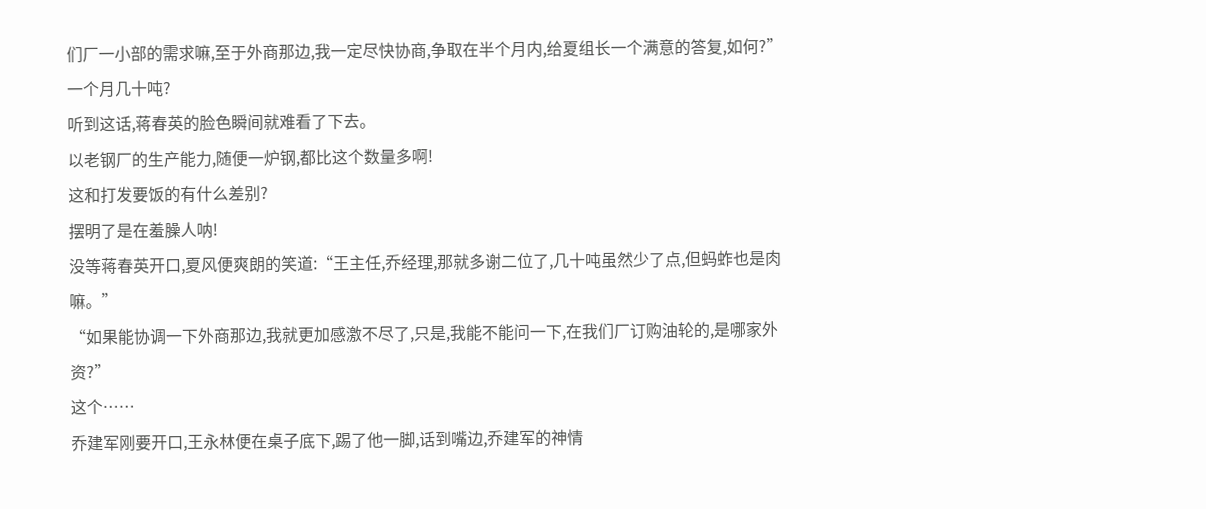们厂一小部的需求嘛,至于外商那边,我一定尽快协商,争取在半个月内,给夏组长一个满意的答复,如何?”
一个月几十吨?
听到这话,蒋春英的脸色瞬间就难看了下去。
以老钢厂的生产能力,随便一炉钢,都比这个数量多啊!
这和打发要饭的有什么差别?
摆明了是在羞臊人呐!
没等蒋春英开口,夏风便爽朗的笑道:“王主任,乔经理,那就多谢二位了,几十吨虽然少了点,但蚂蚱也是肉嘛。”
“如果能协调一下外商那边,我就更加感激不尽了,只是,我能不能问一下,在我们厂订购油轮的,是哪家外资?”
这个……
乔建军刚要开口,王永林便在桌子底下,踢了他一脚,话到嘴边,乔建军的神情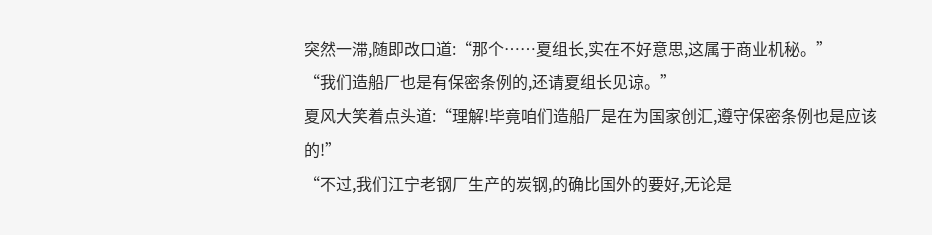突然一滞,随即改口道:“那个……夏组长,实在不好意思,这属于商业机秘。”
“我们造船厂也是有保密条例的,还请夏组长见谅。”
夏风大笑着点头道:“理解!毕竟咱们造船厂是在为国家创汇,遵守保密条例也是应该的!”
“不过,我们江宁老钢厂生产的炭钢,的确比国外的要好,无论是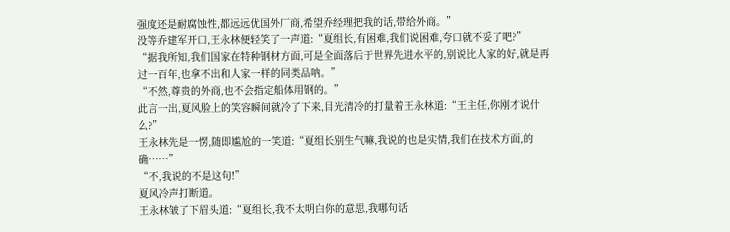强度还是耐腐蚀性,都远远优国外厂商,希望乔经理把我的话,带给外商。”
没等乔建军开口,王永林便轻笑了一声道:“夏组长,有困难,我们说困难,夸口就不妥了吧?”
“据我所知,我们国家在特种钢材方面,可是全面落后于世界先进水平的,别说比人家的好,就是再过一百年,也拿不出和人家一样的同类品呐。”
“不然,尊贵的外商,也不会指定船体用钢的。”
此言一出,夏风脸上的笑容瞬间就冷了下来,目光清冷的打量着王永林道:“王主任,你刚才说什么?”
王永林先是一愣,随即尴尬的一笑道:“夏组长别生气嘛,我说的也是实情,我们在技术方面,的确……”
“不,我说的不是这句!”
夏风冷声打断道。
王永林皱了下眉头道:“夏组长,我不太明白你的意思,我哪句话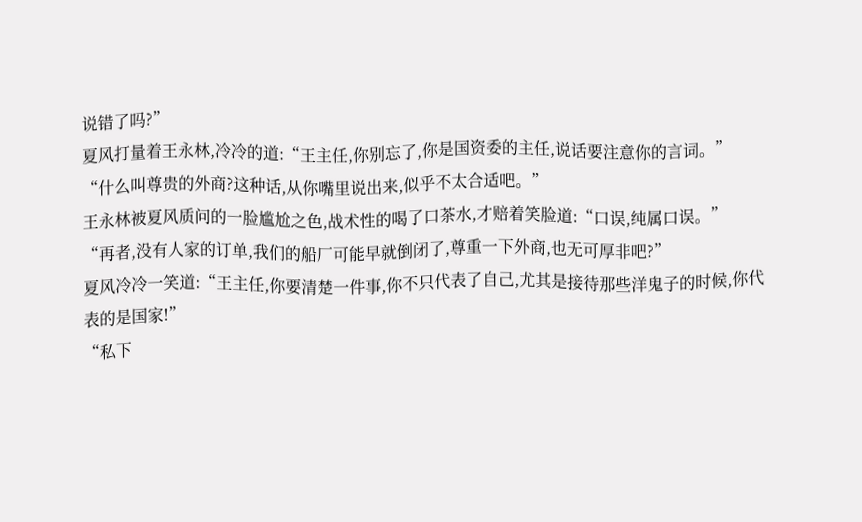说错了吗?”
夏风打量着王永林,冷冷的道:“王主任,你别忘了,你是国资委的主任,说话要注意你的言词。”
“什么叫尊贵的外商?这种话,从你嘴里说出来,似乎不太合适吧。”
王永林被夏风质问的一脸尴尬之色,战术性的喝了口茶水,才赔着笑脸道:“口误,纯属口误。”
“再者,没有人家的订单,我们的船厂可能早就倒闭了,尊重一下外商,也无可厚非吧?”
夏风冷冷一笑道:“王主任,你要清楚一件事,你不只代表了自己,尤其是接待那些洋鬼子的时候,你代表的是国家!”
“私下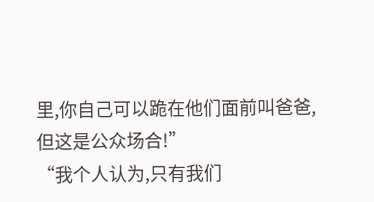里,你自己可以跪在他们面前叫爸爸,但这是公众场合!”
“我个人认为,只有我们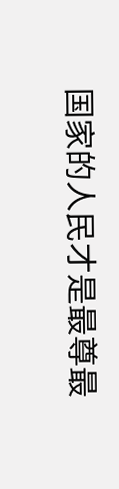国家的人民才是最尊最